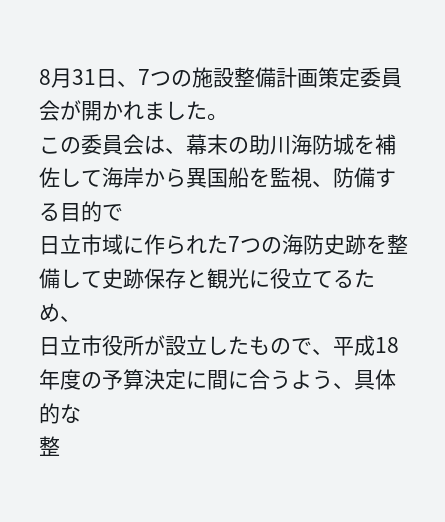8月31日、7つの施設整備計画策定委員会が開かれました。
この委員会は、幕末の助川海防城を補佐して海岸から異国船を監視、防備する目的で
日立市域に作られた7つの海防史跡を整備して史跡保存と観光に役立てるため、
日立市役所が設立したもので、平成18年度の予算決定に間に合うよう、具体的な
整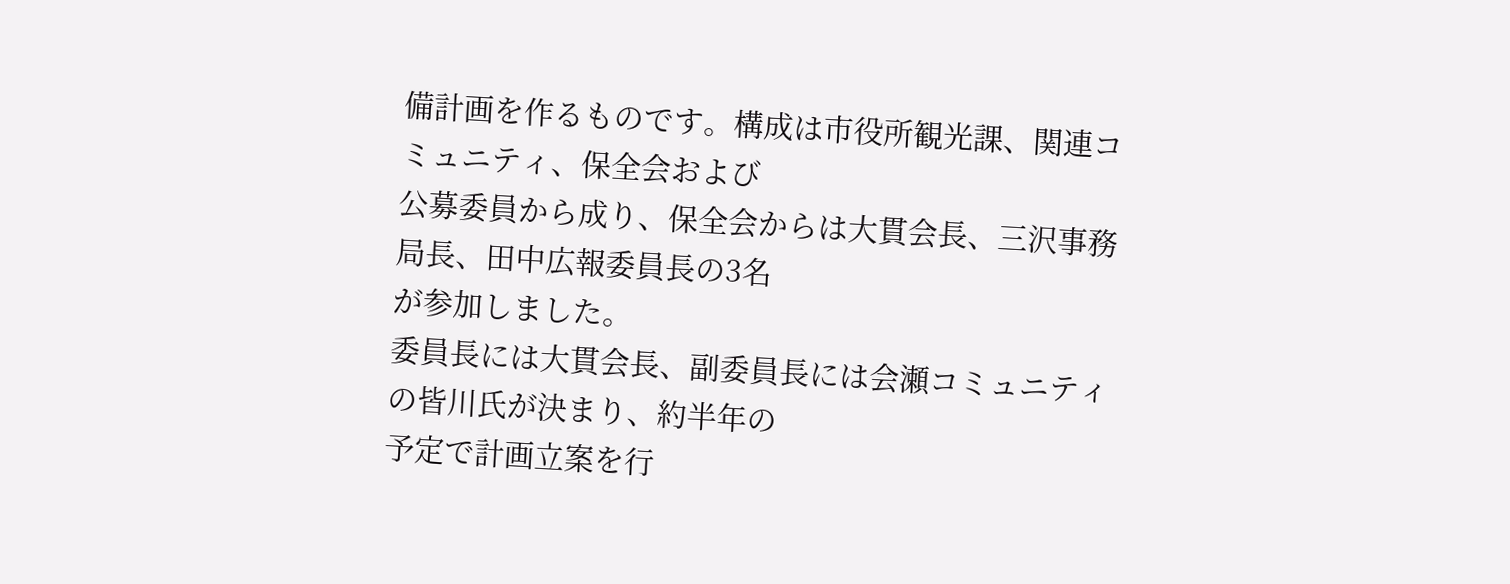備計画を作るものです。構成は市役所観光課、関連コミュニティ、保全会および
公募委員から成り、保全会からは大貫会長、三沢事務局長、田中広報委員長の3名
が参加しました。
委員長には大貫会長、副委員長には会瀬コミュニティの皆川氏が決まり、約半年の
予定で計画立案を行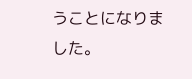うことになりました。